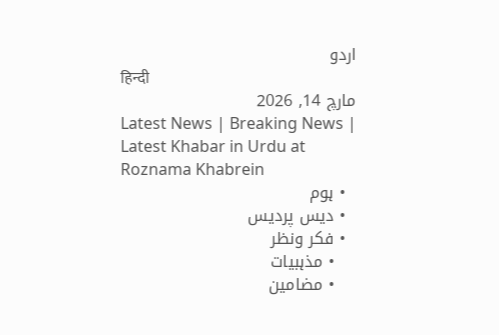اردو
हिन्दी
مارچ 14, 2026
Latest News | Breaking News | Latest Khabar in Urdu at Roznama Khabrein
  • ہوم
  • دیس پردیس
  • فکر ونظر
    • مذہبیات
    • مضامین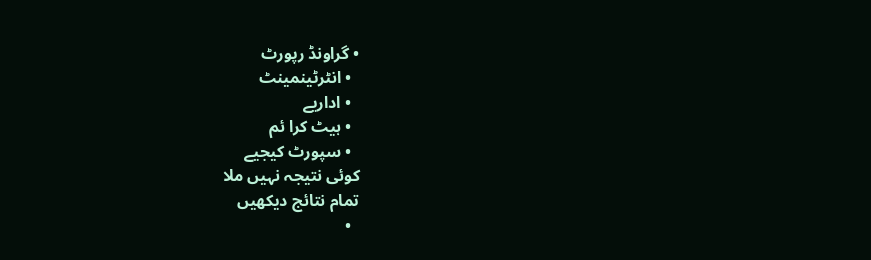• گراونڈ رپورٹ
  • انٹرٹینمینٹ
  • اداریے
  • ہیٹ کرا ئم
  • سپورٹ کیجیے
کوئی نتیجہ نہیں ملا
تمام نتائج دیکھیں
  •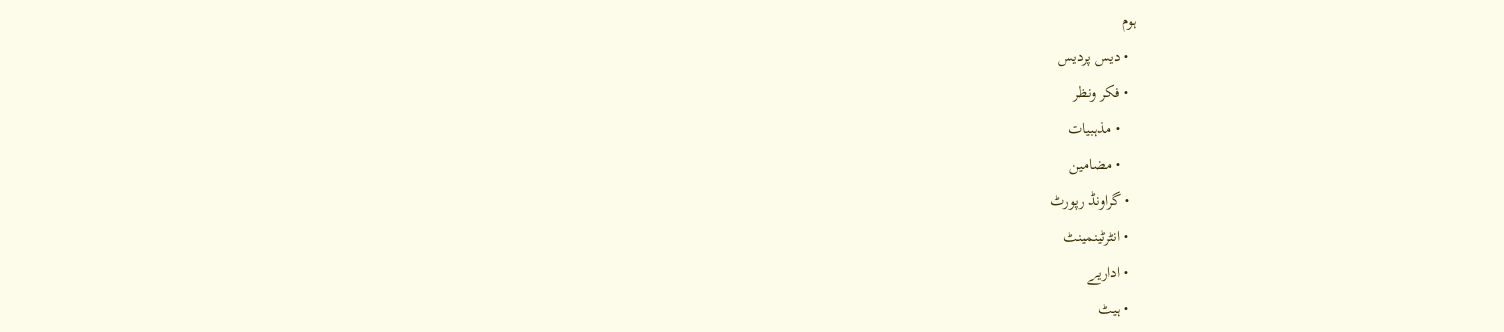ہوم
  • دیس پردیس
  • فکر ونظر
    • مذہبیات
    • مضامین
  • گراونڈ رپورٹ
  • انٹرٹینمینٹ
  • اداریے
  • ہیٹ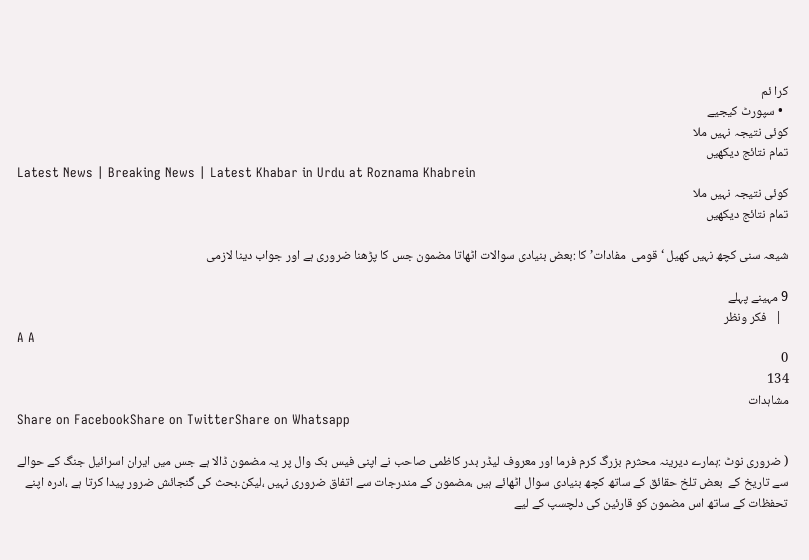کرا ئم
  • سپورٹ کیجیے
کوئی نتیجہ نہیں ملا
تمام نتائج دیکھیں
Latest News | Breaking News | Latest Khabar in Urdu at Roznama Khabrein
کوئی نتیجہ نہیں ملا
تمام نتائج دیکھیں

شیعہ سنی کچھ نہیں کھیل ‘قومی  مفادات’ کا :بعض بنیادی سوالات اٹھاتا مضمون جس کا پڑھنا ضروری ہے اور جواب دینا لازمی

9 مہینے پہلے
  |   فکر ونظر
A A
0
134
مشاہدات
Share on FacebookShare on TwitterShare on Whatsapp

( ضروری نوٹ :ہمارے دیرینہ محثرم بزرگ کرم فرما اور معروف لیڈر بدر کاظمی صاحب نے اپنی فیس بک وال پر یہ مضمون ڈالا ہے جس میں ایران اسرائیل جنگ کے حوالے سے تاریخ کے  بعض تلخ حقائق کے ساتھ کچھ بنیادی سوال اٹھائے ہیں ،مضمون کے مندرجات سے اتفاق ضروری نہیں ،لیکن۔بحث کی گنجائش ضرور پیدا کرتا ہے ،ادرہ اپنے تحفظات کے ساتھ اس مضمون کو قارئین کی دلچسپ کے لیے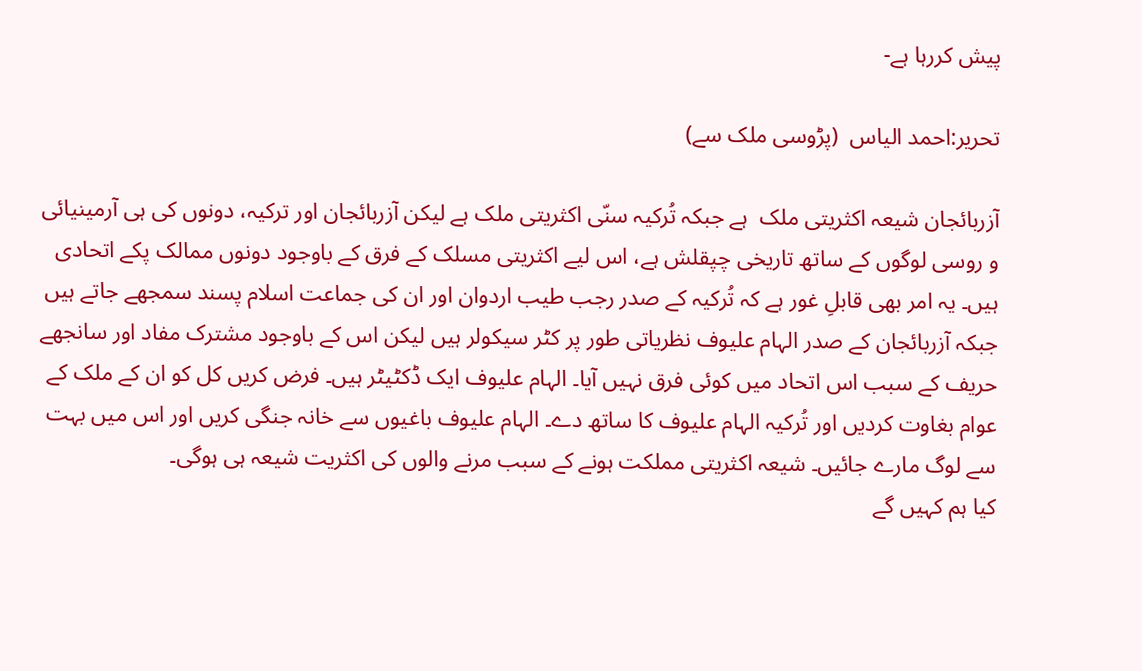پیش کررہا ہے-

تحریر:احمد الیاس  (پڑوسی ملک سے)

آزربائجان شیعہ اکثریتی ملک  ہے جبکہ تُرکیہ سنّی اکثریتی ملک ہے لیکن آزربائجان اور ترکیہ، دونوں کی ہی آرمینیائی و روسی لوگوں کے ساتھ تاریخی چپقلش ہے، اس لیے اکثریتی مسلک کے فرق کے باوجود دونوں ممالک پکے اتحادی ہیں۔ یہ امر بھی قابلِ غور ہے کہ تُرکیہ کے صدر رجب طیب اردوان اور ان کی جماعت اسلام پسند سمجھے جاتے ہیں جبکہ آزربائجان کے صدر الہام علیوف نظریاتی طور پر کٹر سیکولر ہیں لیکن اس کے باوجود مشترک مفاد اور سانجھے حریف کے سبب اس اتحاد میں کوئی فرق نہیں آیا۔ الہام علیوف ایک ڈکٹیٹر ہیں۔ فرض کریں کل کو ان کے ملک کے عوام بغاوت کردیں اور تُرکیہ الہام علیوف کا ساتھ دے۔ الہام علیوف باغیوں سے خانہ جنگی کریں اور اس میں بہت سے لوگ مارے جائیں۔ شیعہ اکثریتی مملکت ہونے کے سبب مرنے والوں کی اکثریت شیعہ ہی ہوگی۔
کیا ہم کہیں گے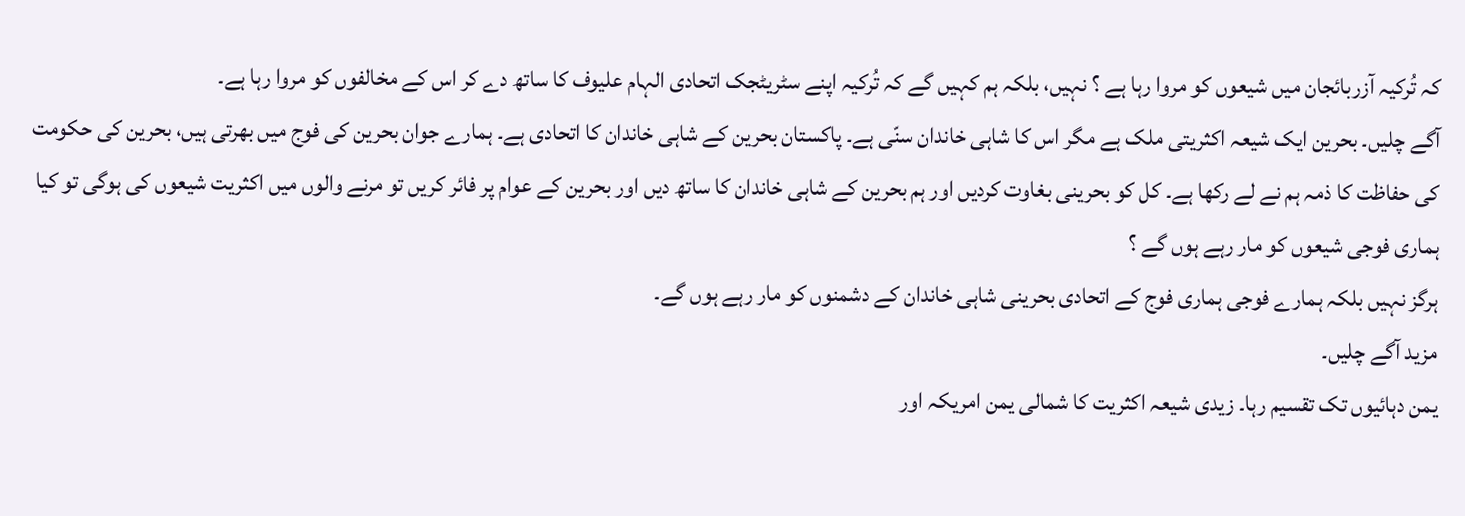کہ تُرکیہ آزربائجان میں شیعوں کو مروا رہا ہے ؟ نہیں، بلکہ ہم کہیں گے کہ تُرکیہ اپنے سٹریٹجک اتحادی الہام علیوف کا ساتھ دے کر اس کے مخالفوں کو مروا رہا ہے۔
آگے چلیں۔ بحرین ایک شیعہ اکثریتی ملک ہے مگر اس کا شاہی خاندان سنّی ہے۔ پاکستان بحرین کے شاہی خاندان کا اتحادی ہے۔ ہمارے جوان بحرین کی فوج میں بھرتی ہیں، بحرین کی حکومت کی حفاظت کا ذمہ ہم نے لے رکھا ہے۔ کل کو بحرینی بغاوت کردیں اور ہم بحرین کے شاہی خاندان کا ساتھ دیں اور بحرین کے عوام پر فائر کریں تو مرنے والوں میں اکثریت شیعوں کی ہوگی تو کیا ہماری فوجی شیعوں کو مار رہے ہوں گے ؟
ہرگز نہیں بلکہ ہمارے فوجی ہماری فوج کے اتحادی بحرینی شاہی خاندان کے دشمنوں کو مار رہے ہوں گے۔
مزید آگے چلیں۔
یمن دہائیوں تک تقسیم رہا۔ زیدی شیعہ اکثریت کا شمالی یمن امریکہ اور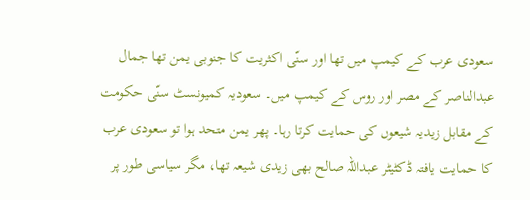سعودی عرب کے کیمپ میں تھا اور سنّی اکثریت کا جنوبی یمن تھا جمال عبدالناصر کے مصر اور روس کے کیمپ میں۔ سعودیہ کمیونسٹ سنّی حکومت کے مقابل زیدیہ شیعوں کی حمایت کرتا رہا۔ پھر یمن متحد ہوا تو سعودی عرب کا حمایت یافتہ ڈکٹیٹر عبداللہ صالح بھی زیدی شیعہ تھا، مگر سیاسی طور پر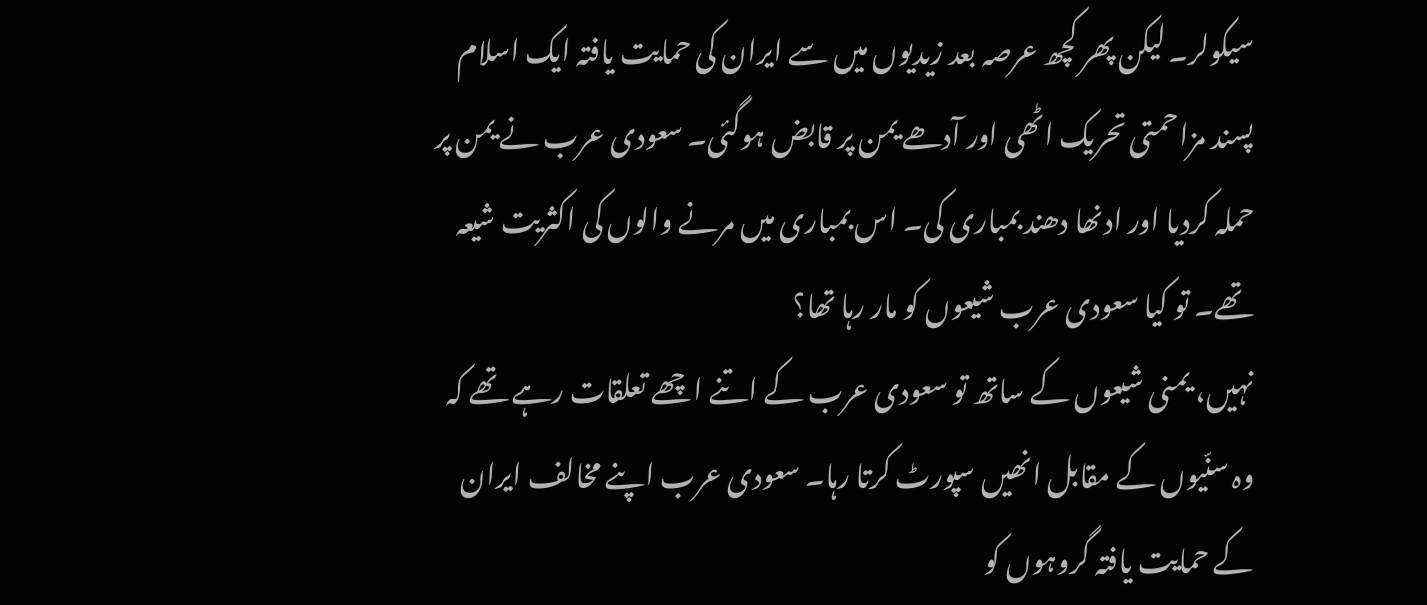سیکولر۔ لیکن پھر کچھ عرصہ بعد زیدیوں میں سے ایران کی حمایت یافتہ ایک اسلام پسند مزاحمتی تحریک اٹھی اور آدھے یمن پر قابض ہوگئی۔ سعودی عرب نے یمن پر حملہ کردیا اور ادنھا دھند بمباری کی۔ اس بمباری میں مرنے والوں کی اکثریت شیعہ تھے۔ تو کیا سعودی عرب شیعوں کو مار رہا تھا؟
نہیں، یمنی شیعوں کے ساتھ تو سعودی عرب کے اتنے اچھے تعلقات رہے تھے کہ وہ سنّیوں کے مقابل انھیں سپورٹ کرتا رہا۔ سعودی عرب اپنے مخالف ایران کے حمایت یافتہ گروہوں کو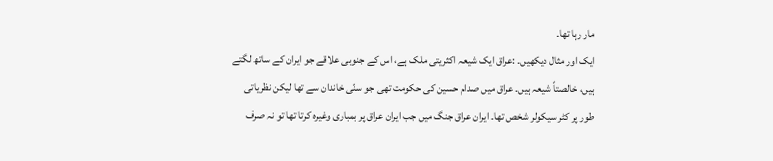مار رہا تھا۔
ایک اور مثال دیکھیں۔ :عراق ایک شیعہ اکثریتی ملک ہے، اس کے جنوبی علاقے جو ایران کے ساتھ لگتے ہیں، خالصتاً شیعہ ہیں۔ عراق میں صدام حسین کی حکومت تھی جو سنّی خاندان سے تھا لیکن نظریاتی طور پر کٹر سیکولر شخص تھا۔ ایران عراق جنگ میں جب ایران عراق پر بمباری وغیرہ کرتا تھا تو نہ صرف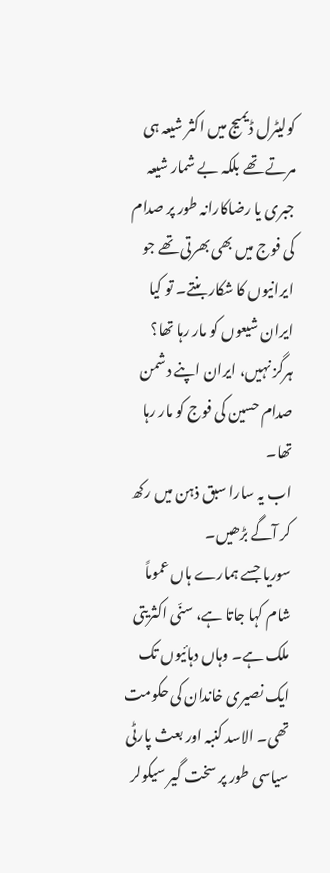کولیٹرل ڈیمیج میں اکثر شیعہ ہی مرتے تھے بلکہ بے شمار شیعہ جبری یا رضاکارانہ طور پر صدام کی فوج میں بھی بھرتی تھے جو ایرانیوں کا شکار بنتے۔ تو کیا ایران شیعوں کو مار رہا تھا؟
ہرگز نہیں، ایران اپنے دشمن صدام حسین کی فوج کو مار رہا تھا۔
اب یہ سارا سبق ذہن میں رکھ کر آگے بڑھیں۔
سوریا جسے ہمارے ہاں عموماً شام کہا جاتا ہے، سنّی اکثریتی ملک ہے۔ وہاں دہائیوں تک ایک نصیری خاندان کی حکومت تھی۔ الاسد کنبہ اور بعث پارٹی سیاسی طور پر سخت گیر سیکولر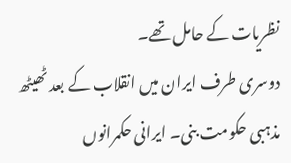نظریات کے حامل تھے۔
دوسری طرف ایران میں انقلاب کے بعد ٹھیٹھ مذہبی حکومت بنی۔ ایرانی حکمرانوں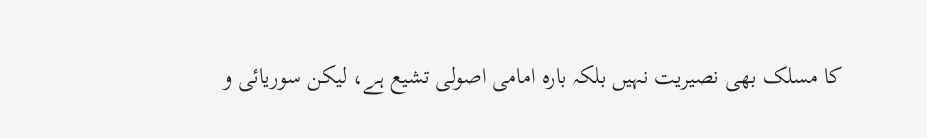کا مسلک بھی نصیریت نہیں بلکہ بارہ امامی اصولی تشیع ہے، لیکن سوریائی و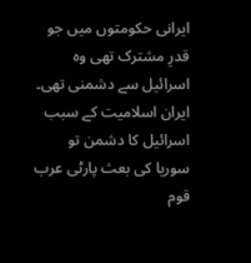ایرانی حکومتوں میں جو قدرِ مشترک تھی وہ اسرائیل سے دشمنی تھی۔ ایران اسلامیت کے سبب اسرائیل کا دشمن تو سوریا کی بعث پارٹی عرب قوم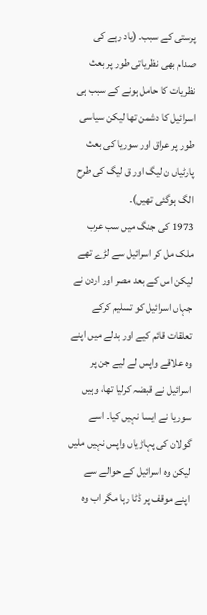پرستی کے سبب۔ (یاد رہے کی صدام بھی نظریاتی طور پر بعث نظریات کا حامل ہونے کے سبب ہی اسرائیل کا دشمن تھا لیکن سیاسی طور پر عراق اور سوریا کی بعث پارٹیاں ن لیگ اور ق لیگ کی طرح الگ ہوگئی تھیں)۔
1973 کی جنگ میں سب عرب ملک مل کر اسرائیل سے لڑے تھے لیکن اس کے بعد مصر اور اردن نے جہاں اسرائیل کو تسلیم کرکے تعلقات قائم کیے اور بدلے میں اپنے وہ علاقے واپس لے لیے جن پر اسرائیل نے قبضہ کرلیا تھا، وہیں سوریا نے ایسا نہیں کیا۔ اسے گولان کی پہاڑیاں واپس نہیں ملیں لیکن وہ اسرائیل کے حوالے سے اپنے موقف پر ڈٹا رہا مگر اب وہ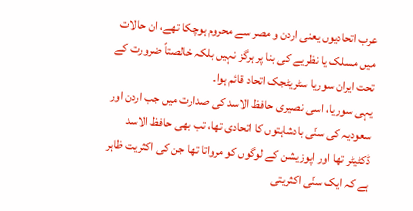عرب اتحادیوں یعنی اردن و مصر سے محروم ہوچکا تھے، ان حالات میں مسلک یا نظریے کی بنا پر ہرگز نہیں بلکہ خالصتاً ضرورت کے تحت ایران سوریا سٹریٹجک اتحاد قائم ہوا۔
یہی سوریا، اسی نصیری حافظ الاسد کی صدارت میں جب اردن اور سعودیہ کی سنّی بادشاہتوں کا اتحادی تھا، تب بھی حافظ الاسد ڈکٹیٹر تھا اور اپوزیشن کے لوگوں کو مرواتا تھا جن کی اکثریت ظاہر ہے کہ ایک سنّی اکثریتی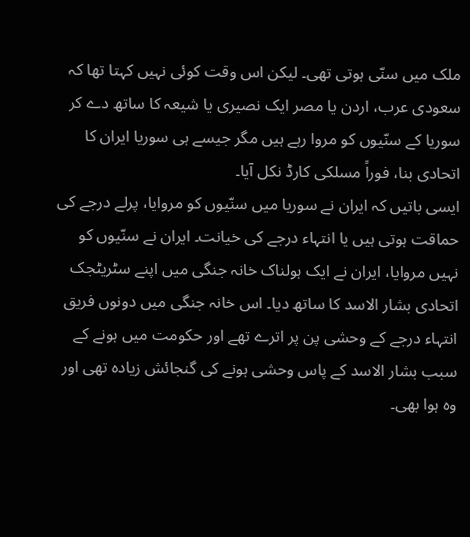ملک میں سنّی ہوتی تھی۔ لیکن اس وقت کوئی نہیں کہتا تھا کہ سعودی عرب، اردن یا مصر ایک نصیری یا شیعہ کا ساتھ دے کر سوریا کے سنّیوں کو مروا رہے ہیں مگر جیسے ہی سوریا ایران کا اتحادی بنا، فوراً مسلکی کارڈ نکل آیا۔
ایسی باتیں کہ ایران نے سوریا میں سنّیوں کو مروایا، پرلے درجے کی حماقت ہوتی ہیں یا انتہاء درجے کی خیانت۔ ایران نے سنّیوں کو نہیں مروایا، ایران نے ایک ہولناک خانہ جنگی میں اپنے سٹریٹجک اتحادی بشار الاسد کا ساتھ دیا۔ اس خانہ جنگی میں دونوں فریق انتہاء درجے کے وحشی پن پر اترے تھے اور حکومت میں ہونے کے سبب بشار الاسد کے پاس وحشی ہونے کی گنجائش زیادہ تھی اور وہ ہوا بھی۔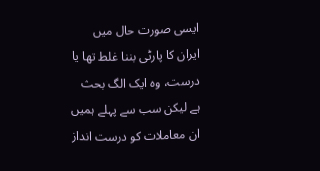ایسی صورت حال میں ایران کا پارٹی بننا غلط تھا یا درست، وہ ایک الگ بحث ہے لیکن سب سے پہلے ہمیں ان معاملات کو درست انداز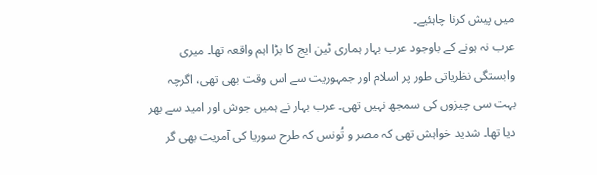میں پیش کرنا چاہئیے۔
عرب نہ ہونے کے باوجود عرب بہار ہماری ٹین ایج کا بڑا اہم واقعہ تھا۔ میری وابستگی نظریاتی طور پر اسلام اور جمہوریت سے اس وقت بھی تھی، اگرچہ بہت سی چیزوں کی سمجھ نہیں تھی۔ عرب بہار نے ہمیں جوش اور امید سے بھر دیا تھا۔ شدید خواہش تھی کہ مصر و تُونس کہ طرح سوریا کی آمریت بھی گر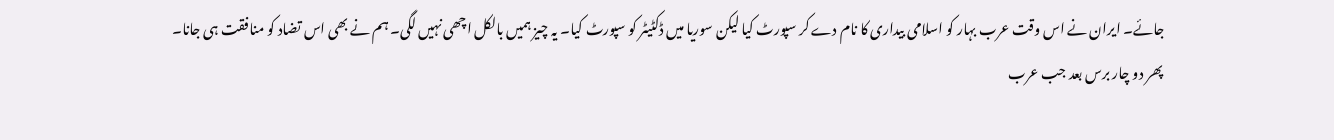جائے۔ ایران نے اس وقت عرب بہار کو اسلامی بیداری کا نام دے کر سپورٹ کیا لیکن سوریا میں ڈکٹیٹر کو سپورٹ کیا۔ یہ چیز ہمیں بالکل اچھی نہیں لگی۔ ہم نے بھی اس تضاد کو منافقت ہی جانا۔
پھر دو چار برس بعد جب عرب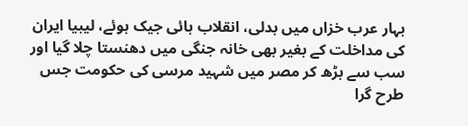بہار عرب خزاں میں بدلی، انقلاب ہائی جیک ہوئے، لیبیا ایران کی مداخلت کے بغیر بھی خانہ جنگی میں دھنستا چلا گیا اور سب سے بڑھ کر مصر میں شہید مرسی کی حکومت جس طرح گرا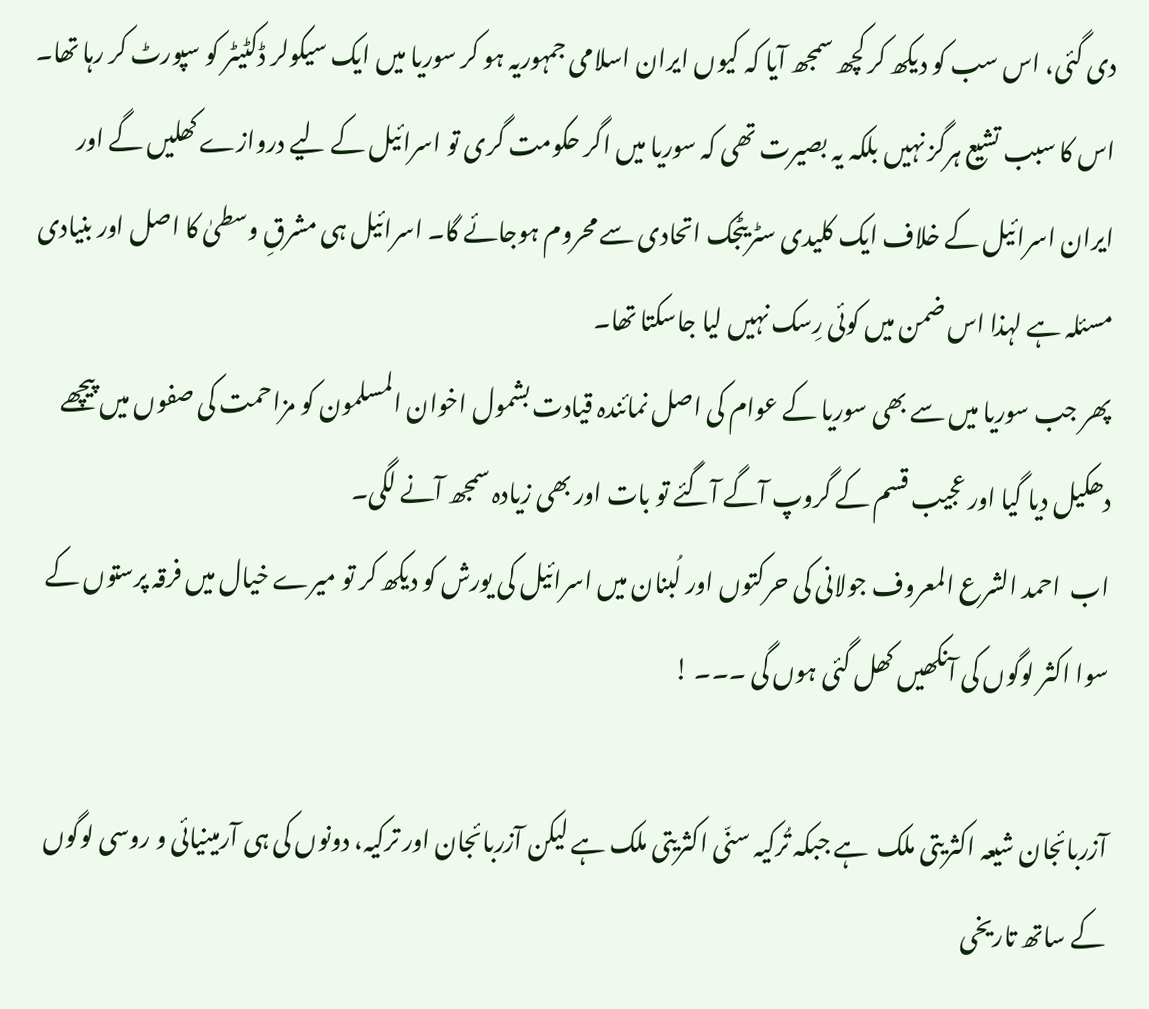دی گئی، اس سب کو دیکھ کر کچھ سمجھ آیا کہ کیوں ایران اسلامی جمہوریہ ہو کر سوریا میں ایک سیکولر ڈکٹیٹر کو سپورٹ کر رہا تھا۔ اس کا سبب تشیع ہرگز نہیں بلکہ یہ بصیرت تھی کہ سوریا میں اگر حکومت گری تو اسرائیل کے لیے دروازے کھلیں گے اور ایران اسرائیل کے خلاف ایک کلیدی سٹریٹجک اتحادی سے محروم ہوجائے گا۔ اسرائیل ہی مشرقِ وسطیٰ کا اصل اور بنیادی مسئلہ ہے لہذا اس ضمن میں کوئی رِسک نہیں لیا جاسکتا تھا۔
پھر جب سوریا میں سے بھی سوریا کے عوام کی اصل نمائندہ قیادت بشمول اخوان المسلمون کو مزاحمت کی صفوں میں پیچھے دھکیل دیا گیا اور عجیب قسم کے گروپ آگے آگئے تو بات اور بھی زیادہ سمجھ آنے لگی۔
اب  احمد الشرع المعروف جولانی کی حرکتوں اور لُبنان میں اسرائیل کی یورش کو دیکھ کر تو میرے خیال میں فرقہ پرستوں کے سوا اکثر لوگوں کی آنکھیں کھل گئی ہوں گی ۔۔۔ !

آزربائجان شیعہ اکثریتی ملک  ہے جبکہ تُرکیہ سنّی اکثریتی ملک ہے لیکن آزربائجان اور ترکیہ، دونوں کی ہی آرمینیائی و روسی لوگوں کے ساتھ تاریخی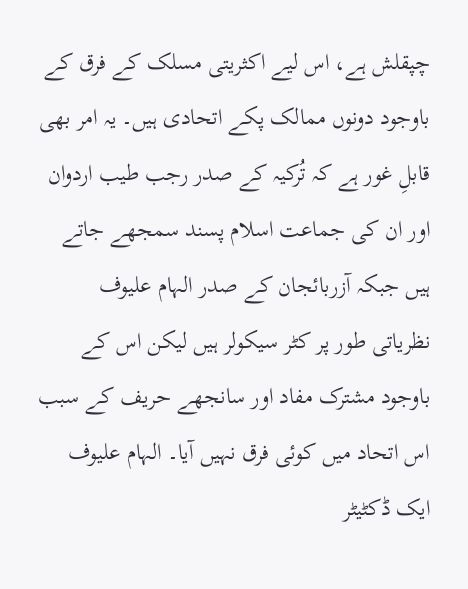چپقلش ہے، اس لیے اکثریتی مسلک کے فرق کے باوجود دونوں ممالک پکے اتحادی ہیں۔ یہ امر بھی قابلِ غور ہے کہ تُرکیہ کے صدر رجب طیب اردوان اور ان کی جماعت اسلام پسند سمجھے جاتے ہیں جبکہ آزربائجان کے صدر الہام علیوف نظریاتی طور پر کٹر سیکولر ہیں لیکن اس کے باوجود مشترک مفاد اور سانجھے حریف کے سبب اس اتحاد میں کوئی فرق نہیں آیا۔ الہام علیوف ایک ڈکٹیٹر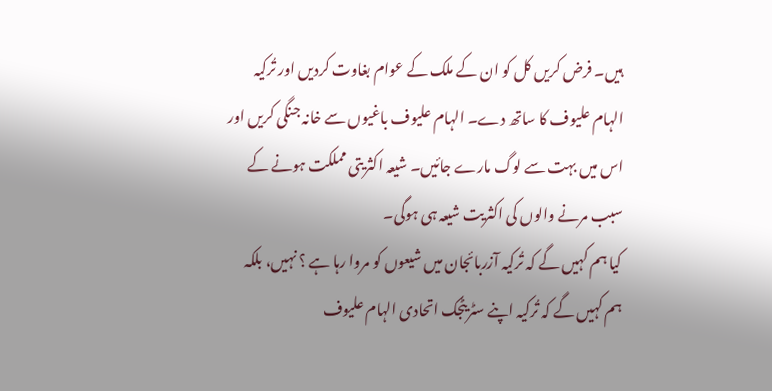ہیں۔ فرض کریں کل کو ان کے ملک کے عوام بغاوت کردیں اور تُرکیہ الہام علیوف کا ساتھ دے۔ الہام علیوف باغیوں سے خانہ جنگی کریں اور اس میں بہت سے لوگ مارے جائیں۔ شیعہ اکثریتی مملکت ہونے کے سبب مرنے والوں کی اکثریت شیعہ ہی ہوگی۔
کیا ہم کہیں گے کہ تُرکیہ آزربائجان میں شیعوں کو مروا رہا ہے ؟ نہیں، بلکہ ہم کہیں گے کہ تُرکیہ اپنے سٹریٹجک اتحادی الہام علیوف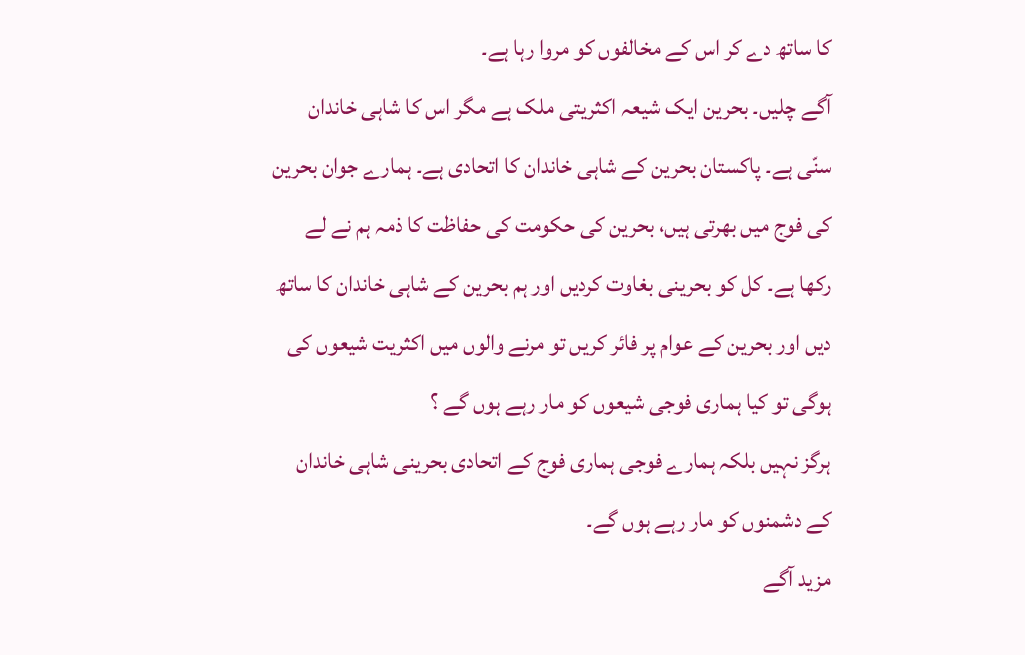کا ساتھ دے کر اس کے مخالفوں کو مروا رہا ہے۔
آگے چلیں۔ بحرین ایک شیعہ اکثریتی ملک ہے مگر اس کا شاہی خاندان سنّی ہے۔ پاکستان بحرین کے شاہی خاندان کا اتحادی ہے۔ ہمارے جوان بحرین کی فوج میں بھرتی ہیں، بحرین کی حکومت کی حفاظت کا ذمہ ہم نے لے رکھا ہے۔ کل کو بحرینی بغاوت کردیں اور ہم بحرین کے شاہی خاندان کا ساتھ دیں اور بحرین کے عوام پر فائر کریں تو مرنے والوں میں اکثریت شیعوں کی ہوگی تو کیا ہماری فوجی شیعوں کو مار رہے ہوں گے ؟
ہرگز نہیں بلکہ ہمارے فوجی ہماری فوج کے اتحادی بحرینی شاہی خاندان کے دشمنوں کو مار رہے ہوں گے۔
مزید آگے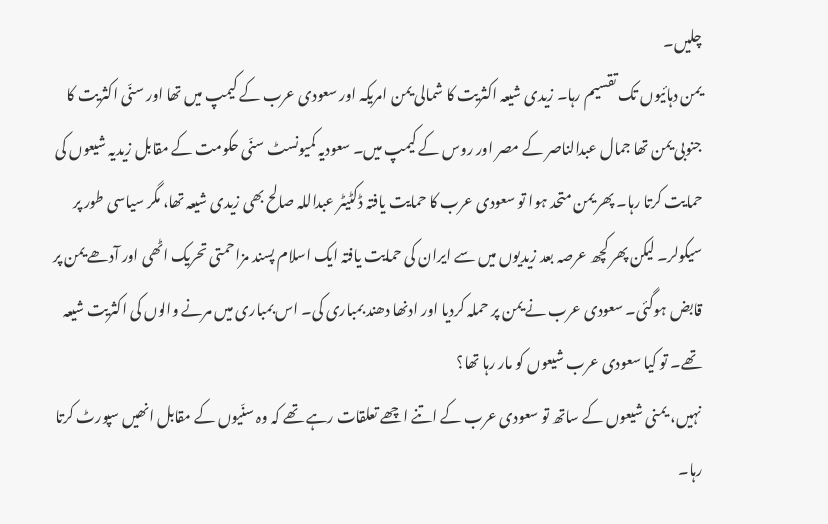چلیں۔
یمن دہائیوں تک تقسیم رہا۔ زیدی شیعہ اکثریت کا شمالی یمن امریکہ اور سعودی عرب کے کیمپ میں تھا اور سنّی اکثریت کا جنوبی یمن تھا جمال عبدالناصر کے مصر اور روس کے کیمپ میں۔ سعودیہ کمیونسٹ سنّی حکومت کے مقابل زیدیہ شیعوں کی حمایت کرتا رہا۔ پھر یمن متحد ہوا تو سعودی عرب کا حمایت یافتہ ڈکٹیٹر عبداللہ صالح بھی زیدی شیعہ تھا، مگر سیاسی طور پر سیکولر۔ لیکن پھر کچھ عرصہ بعد زیدیوں میں سے ایران کی حمایت یافتہ ایک اسلام پسند مزاحمتی تحریک اٹھی اور آدھے یمن پر قابض ہوگئی۔ سعودی عرب نے یمن پر حملہ کردیا اور ادنھا دھند بمباری کی۔ اس بمباری میں مرنے والوں کی اکثریت شیعہ تھے۔ تو کیا سعودی عرب شیعوں کو مار رہا تھا؟
نہیں، یمنی شیعوں کے ساتھ تو سعودی عرب کے اتنے اچھے تعلقات رہے تھے کہ وہ سنّیوں کے مقابل انھیں سپورٹ کرتا رہا۔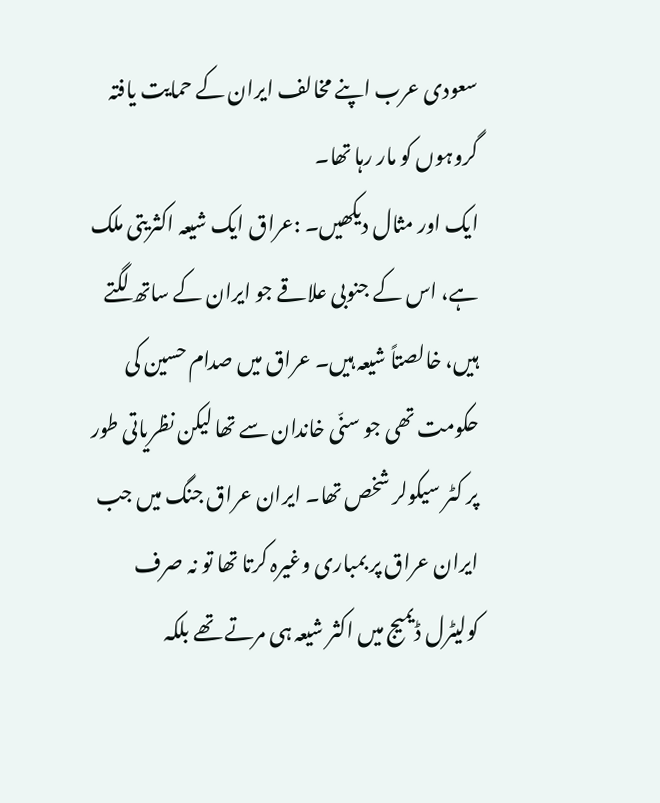سعودی عرب اپنے مخالف ایران کے حمایت یافتہ گروہوں کو مار رہا تھا۔
ایک اور مثال دیکھیں۔ :عراق ایک شیعہ اکثریتی ملک ہے، اس کے جنوبی علاقے جو ایران کے ساتھ لگتے ہیں، خالصتاً شیعہ ہیں۔ عراق میں صدام حسین کی حکومت تھی جو سنّی خاندان سے تھا لیکن نظریاتی طور پر کٹر سیکولر شخص تھا۔ ایران عراق جنگ میں جب ایران عراق پر بمباری وغیرہ کرتا تھا تو نہ صرف کولیٹرل ڈیمیج میں اکثر شیعہ ہی مرتے تھے بلکہ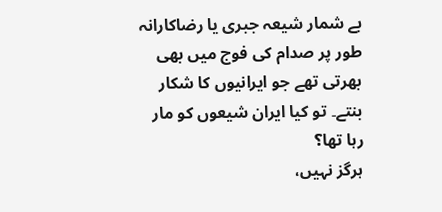بے شمار شیعہ جبری یا رضاکارانہ طور پر صدام کی فوج میں بھی بھرتی تھے جو ایرانیوں کا شکار بنتے۔ تو کیا ایران شیعوں کو مار رہا تھا؟
ہرگز نہیں،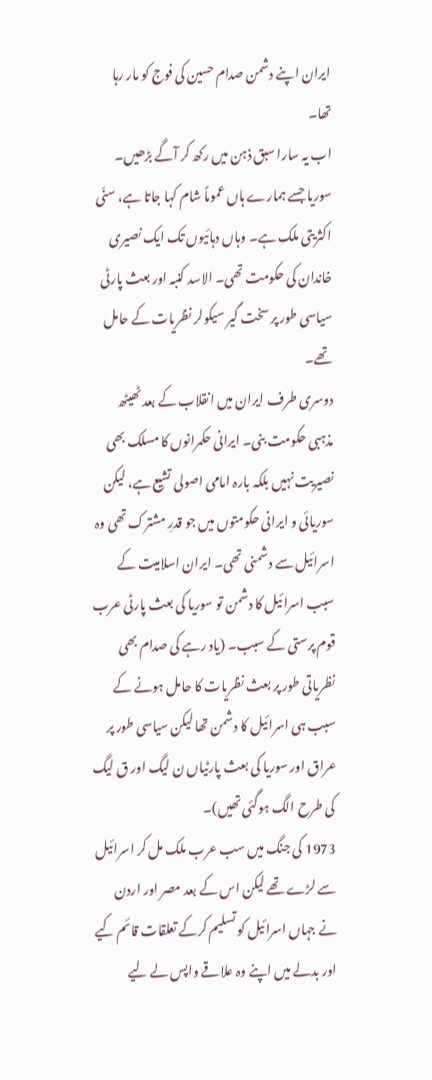ایران اپنے دشمن صدام حسین کی فوج کو مار رہا تھا۔
اب یہ سارا سبق ذہن میں رکھ کر آگے بڑھیں۔
سوریا جسے ہمارے ہاں عموماً شام کہا جاتا ہے، سنّی اکثریتی ملک ہے۔ وہاں دہائیوں تک ایک نصیری خاندان کی حکومت تھی۔ الاسد کنبہ اور بعث پارٹی سیاسی طور پر سخت گیر سیکولر نظریات کے حامل تھے۔
دوسری طرف ایران میں انقلاب کے بعد ٹھیٹھ مذہبی حکومت بنی۔ ایرانی حکمرانوں کا مسلک بھی نصیریت نہیں بلکہ بارہ امامی اصولی تشیع ہے، لیکن سوریائی و ایرانی حکومتوں میں جو قدرِ مشترک تھی وہ اسرائیل سے دشمنی تھی۔ ایران اسلامیت کے سبب اسرائیل کا دشمن تو سوریا کی بعث پارٹی عرب قوم پرستی کے سبب۔ (یاد رہے کی صدام بھی نظریاتی طور پر بعث نظریات کا حامل ہونے کے سبب ہی اسرائیل کا دشمن تھا لیکن سیاسی طور پر عراق اور سوریا کی بعث پارٹیاں ن لیگ اور ق لیگ کی طرح الگ ہوگئی تھیں)۔
1973 کی جنگ میں سب عرب ملک مل کر اسرائیل سے لڑے تھے لیکن اس کے بعد مصر اور اردن نے جہاں اسرائیل کو تسلیم کرکے تعلقات قائم کیے اور بدلے میں اپنے وہ علاقے واپس لے لیے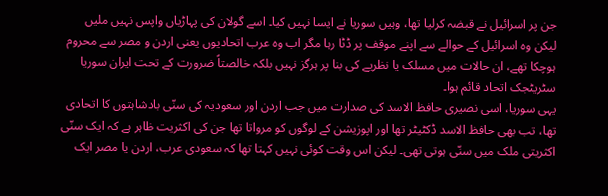جن پر اسرائیل نے قبضہ کرلیا تھا، وہیں سوریا نے ایسا نہیں کیا۔ اسے گولان کی پہاڑیاں واپس نہیں ملیں لیکن وہ اسرائیل کے حوالے سے اپنے موقف پر ڈٹا رہا مگر اب وہ عرب اتحادیوں یعنی اردن و مصر سے محروم ہوچکا تھے، ان حالات میں مسلک یا نظریے کی بنا پر ہرگز نہیں بلکہ خالصتاً ضرورت کے تحت ایران سوریا سٹریٹجک اتحاد قائم ہوا۔
یہی سوریا، اسی نصیری حافظ الاسد کی صدارت میں جب اردن اور سعودیہ کی سنّی بادشاہتوں کا اتحادی تھا، تب بھی حافظ الاسد ڈکٹیٹر تھا اور اپوزیشن کے لوگوں کو مرواتا تھا جن کی اکثریت ظاہر ہے کہ ایک سنّی اکثریتی ملک میں سنّی ہوتی تھی۔ لیکن اس وقت کوئی نہیں کہتا تھا کہ سعودی عرب، اردن یا مصر ایک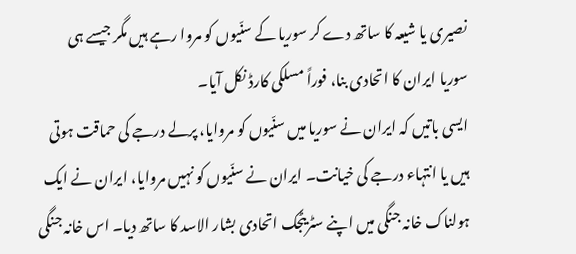نصیری یا شیعہ کا ساتھ دے کر سوریا کے سنّیوں کو مروا رہے ہیں مگر جیسے ہی سوریا ایران کا اتحادی بنا، فوراً مسلکی کارڈ نکل آیا۔
ایسی باتیں کہ ایران نے سوریا میں سنّیوں کو مروایا، پرلے درجے کی حماقت ہوتی ہیں یا انتہاء درجے کی خیانت۔ ایران نے سنّیوں کو نہیں مروایا، ایران نے ایک ہولناک خانہ جنگی میں اپنے سٹریٹجک اتحادی بشار الاسد کا ساتھ دیا۔ اس خانہ جنگی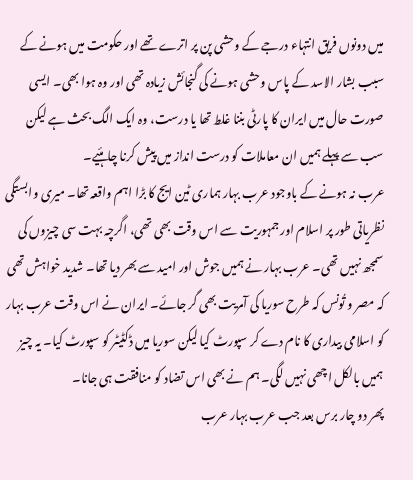میں دونوں فریق انتہاء درجے کے وحشی پن پر اترے تھے اور حکومت میں ہونے کے سبب بشار الاسد کے پاس وحشی ہونے کی گنجائش زیادہ تھی اور وہ ہوا بھی۔ ایسی صورت حال میں ایران کا پارٹی بننا غلط تھا یا درست، وہ ایک الگ بحث ہے لیکن سب سے پہلے ہمیں ان معاملات کو درست انداز میں پیش کرنا چاہئیے۔
عرب نہ ہونے کے باوجود عرب بہار ہماری ٹین ایج کا بڑا اہم واقعہ تھا۔ میری وابستگی نظریاتی طور پر اسلام اور جمہوریت سے اس وقت بھی تھی، اگرچہ بہت سی چیزوں کی سمجھ نہیں تھی۔ عرب بہار نے ہمیں جوش اور امید سے بھر دیا تھا۔ شدید خواہش تھی کہ مصر و تُونس کہ طرح سوریا کی آمریت بھی گر جائے۔ ایران نے اس وقت عرب بہار کو اسلامی بیداری کا نام دے کر سپورٹ کیا لیکن سوریا میں ڈکٹیٹر کو سپورٹ کیا۔ یہ چیز ہمیں بالکل اچھی نہیں لگی۔ ہم نے بھی اس تضاد کو منافقت ہی جانا۔
پھر دو چار برس بعد جب عرب بہار عرب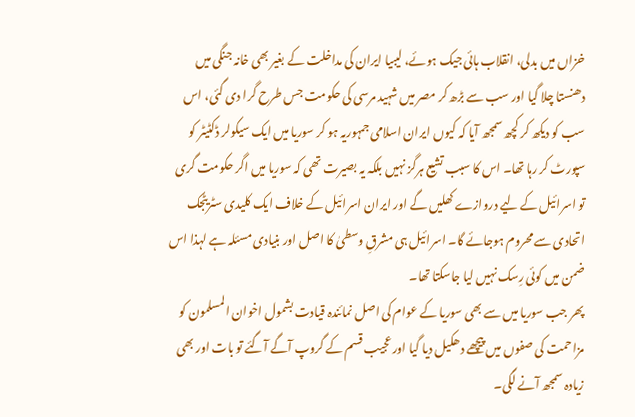خزاں میں بدلی، انقلاب ہائی جیک ہوئے، لیبیا ایران کی مداخلت کے بغیر بھی خانہ جنگی میں دھنستا چلا گیا اور سب سے بڑھ کر مصر میں شہید مرسی کی حکومت جس طرح گرا دی گئی، اس سب کو دیکھ کر کچھ سمجھ آیا کہ کیوں ایران اسلامی جمہوریہ ہو کر سوریا میں ایک سیکولر ڈکٹیٹر کو سپورٹ کر رہا تھا۔ اس کا سبب تشیع ہرگز نہیں بلکہ یہ بصیرت تھی کہ سوریا میں اگر حکومت گری تو اسرائیل کے لیے دروازے کھلیں گے اور ایران اسرائیل کے خلاف ایک کلیدی سٹریٹجک اتحادی سے محروم ہوجائے گا۔ اسرائیل ہی مشرقِ وسطیٰ کا اصل اور بنیادی مسئلہ ہے لہذا اس ضمن میں کوئی رِسک نہیں لیا جاسکتا تھا۔
پھر جب سوریا میں سے بھی سوریا کے عوام کی اصل نمائندہ قیادت بشمول اخوان المسلمون کو مزاحمت کی صفوں میں پیچھے دھکیل دیا گیا اور عجیب قسم کے گروپ آگے آگئے تو بات اور بھی زیادہ سمجھ آنے لگی۔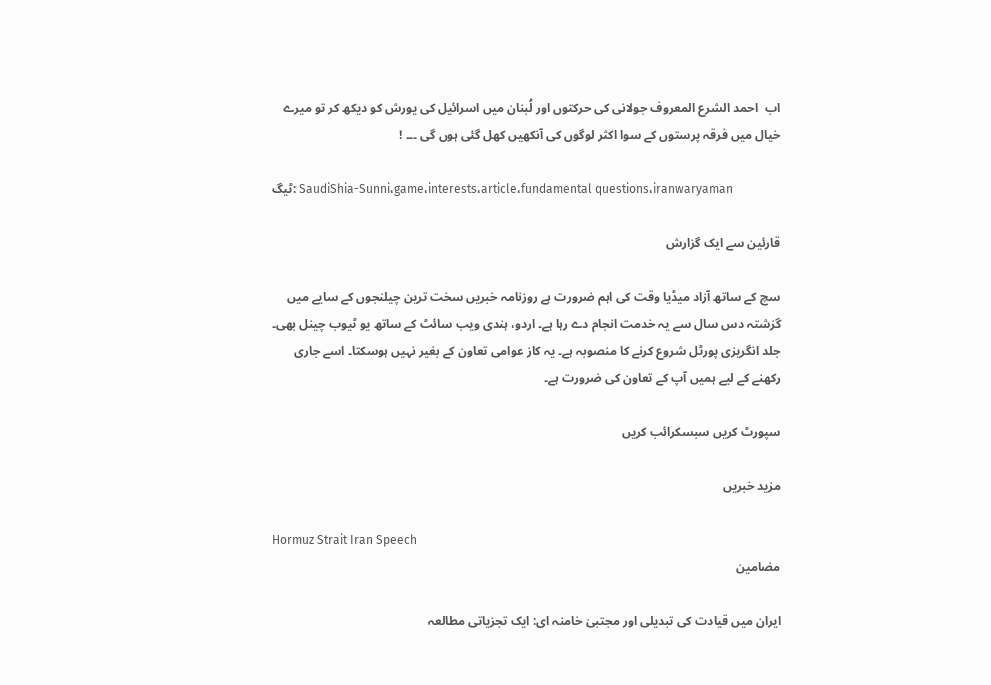اب  احمد الشرع المعروف جولانی کی حرکتوں اور لُبنان میں اسرائیل کی یورش کو دیکھ کر تو میرے خیال میں فرقہ پرستوں کے سوا اکثر لوگوں کی آنکھیں کھل گئی ہوں گی ۔۔۔ !

ٹیگ: SaudiShia-Sunni،game،interests،article،fundamental questions،iranwaryaman

قارئین سے ایک گزارش

سچ کے ساتھ آزاد میڈیا وقت کی اہم ضرورت ہے روزنامہ خبریں سخت ترین چیلنجوں کے سایے میں گزشتہ دس سال سے یہ خدمت انجام دے رہا ہے۔ اردو، ہندی ویب سائٹ کے ساتھ یو ٹیوب چینل بھی۔ جلد انگریزی پورٹل شروع کرنے کا منصوبہ ہے۔ یہ کاز عوامی تعاون کے بغیر نہیں ہوسکتا۔ اسے جاری رکھنے کے لیے ہمیں آپ کے تعاون کی ضرورت ہے۔

سپورٹ کریں سبسکرائب کریں

مزید خبریں

Hormuz Strait Iran Speech
مضامین

ایران میں قیادت کی تبدیلی اور مجتبیٰ خامنہ ای: ایک تجزیاتی مطالعہ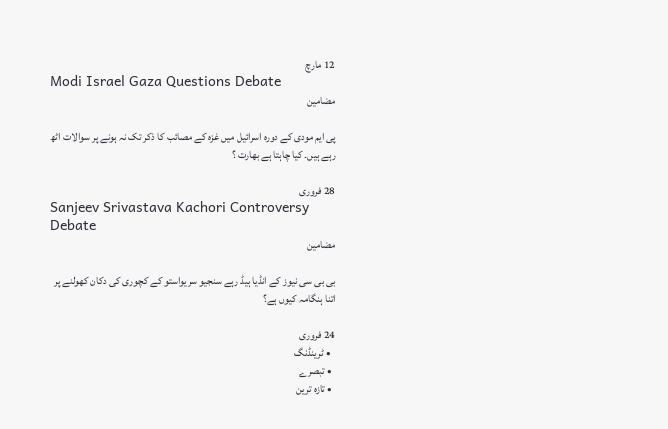12 مارچ
Modi Israel Gaza Questions Debate
مضامین

پی ایم مودی کے دورہ اسرائیل میں غزہ کے مصائب کا ذکر تک نہ ہونے پر سوالات اٹھ رہے ہیں۔ کیا چاہتا ہے بھارت ؟

28 فروری
Sanjeev Srivastava Kachori Controversy Debate
مضامین

بی بی سی نیوز کے انڈیا ہیڈ رہے سنجیو سریواستو کے کچوری کی دکان کھولنے پر اتنا ہنگامہ کیوں ہے؟

24 فروری
  • ٹرینڈنگ
  • تبصرے
  • تازہ ترین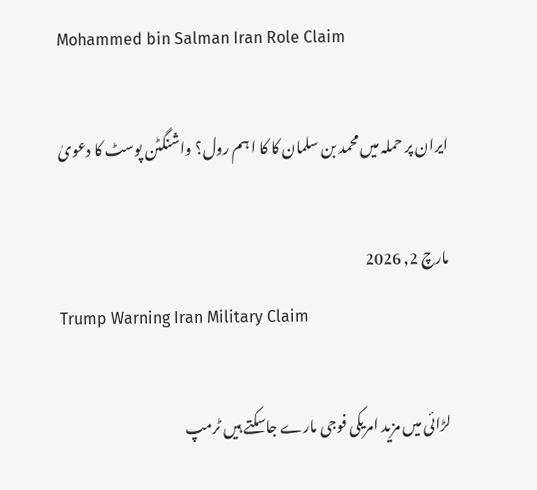Mohammed bin Salman Iran Role Claim

ایران پر حملہ میں محمد بن سلمان کا کا ا ہم رول؟ واشنگٹن پوسٹ کا دعویٰ

مارچ 2, 2026
Trump Warning Iran Military Claim

لڑائی میں مزید امریکی فوجی مارے جاسکتے ہیں ٹرمپ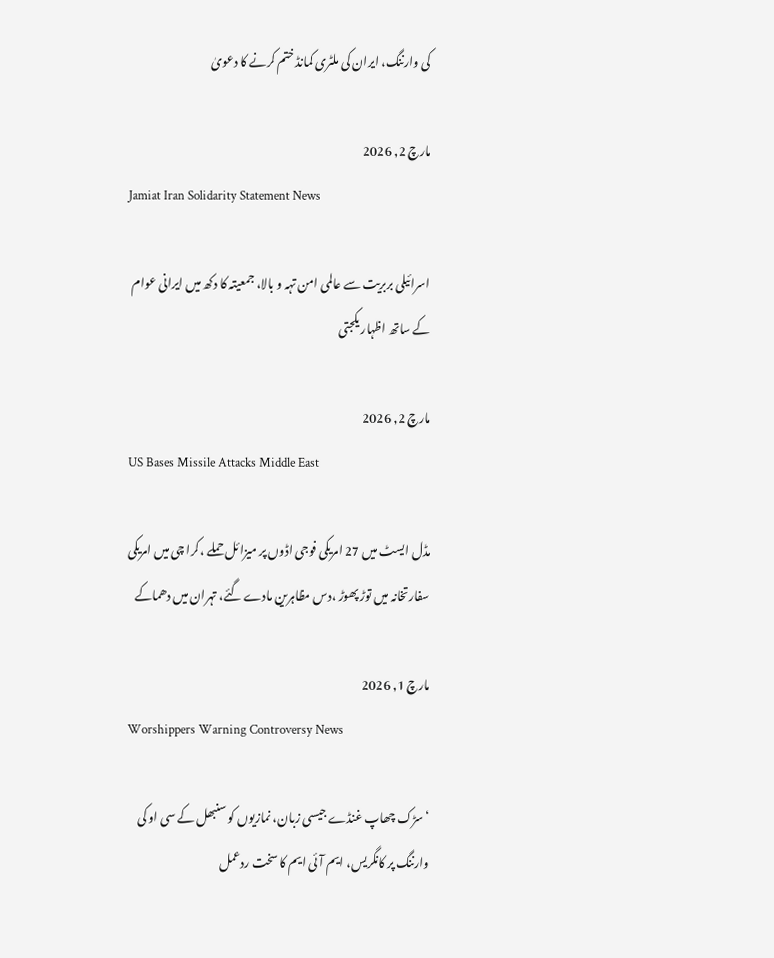کی وارننگ، ایران کی ملٹری کمانڈ ختم کرنے کا دعویٰ

مارچ 2, 2026
Jamiat Iran Solidarity Statement News

اسرائیلی بربریت سے عالمی امن تہہ و بالا، جمعیتہ کا دکھ میں ایرانی عوام کے ساتھ اظہار یکجتی

مارچ 2, 2026
US Bases Missile Attacks Middle East

مڈل ایسٹ میں 27 امریکی فوجی اڈوں پر میزائل حملے ،کرا چی میں امریکی سفارتخانہ میں توڑ پھوڑ ،دس مظاہرین مادے گئے، تہران میں دھماکے

مارچ 1, 2026
Worshippers Warning Controversy News

‘سڑک چھاپ غنڈے جیسی زبان، نمازیوں کو سنبھل کے سی او کی وارننگ پر کانگریس، ایم آئی ایم کا سخت ردعمل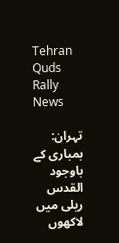Tehran Quds Rally News

تہران: بمباری کے باوجود القدس ریلی میں لاکھوں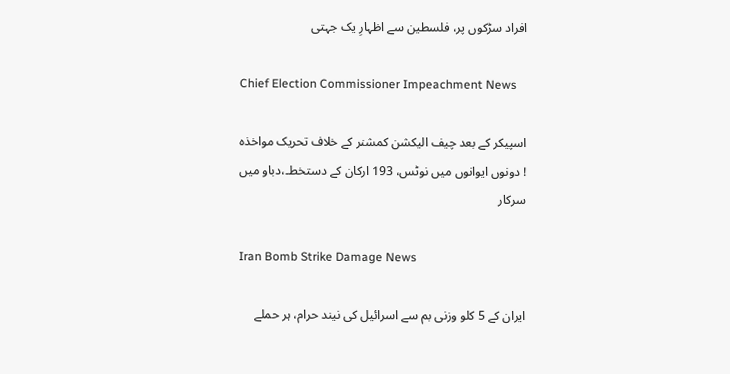افراد سڑکوں پر، فلسطین سے اظہارِ یک جہتی

Chief Election Commissioner Impeachment News

اسپیکر کے بعد چیف الیکشن کمشنر کے خلاف تحریک مواخذہ ! دونوں ایوانوں میں نوٹس، 193 ارکان کے دستخط۔،دباو میں سرکار

Iran Bomb Strike Damage News

ایران کے 5 کلو وزنی بم سے اسرائیل کی نیند حرام، ہر حملے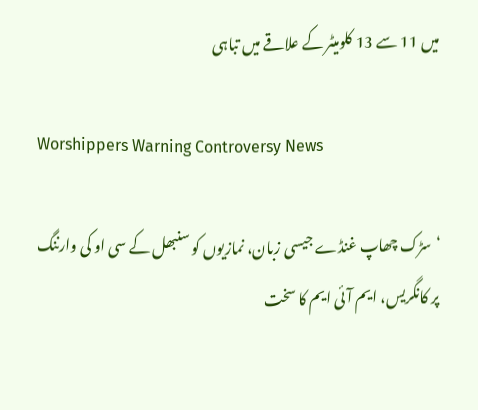میں 11 سے 13 کلومیٹر کے علاقے میں تباہی

Worshippers Warning Controversy News

‘سڑک چھاپ غنڈے جیسی زبان، نمازیوں کو سنبھل کے سی او کی وارننگ پر کانگریس، ایم آئی ایم کا سخت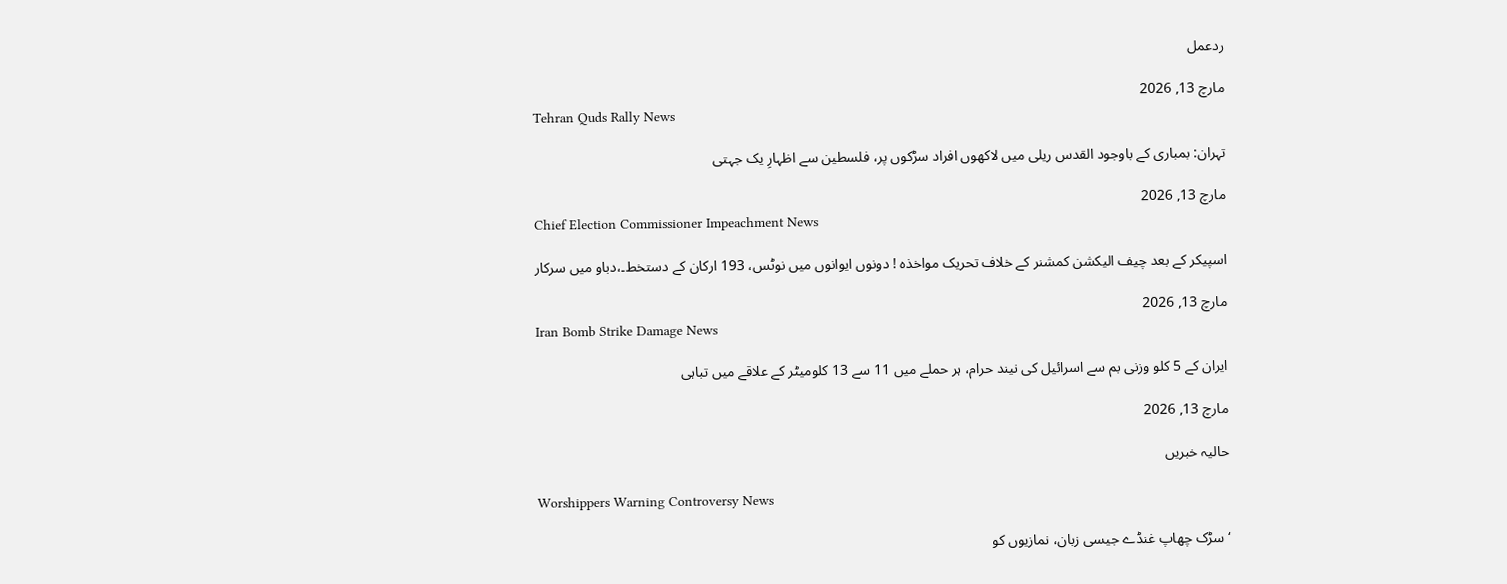ردعمل

مارچ 13, 2026
Tehran Quds Rally News

تہران: بمباری کے باوجود القدس ریلی میں لاکھوں افراد سڑکوں پر، فلسطین سے اظہارِ یک جہتی

مارچ 13, 2026
Chief Election Commissioner Impeachment News

اسپیکر کے بعد چیف الیکشن کمشنر کے خلاف تحریک مواخذہ ! دونوں ایوانوں میں نوٹس، 193 ارکان کے دستخط۔،دباو میں سرکار

مارچ 13, 2026
Iran Bomb Strike Damage News

ایران کے 5 کلو وزنی بم سے اسرائیل کی نیند حرام، ہر حملے میں 11 سے 13 کلومیٹر کے علاقے میں تباہی

مارچ 13, 2026

حالیہ خبریں

Worshippers Warning Controversy News

‘سڑک چھاپ غنڈے جیسی زبان، نمازیوں کو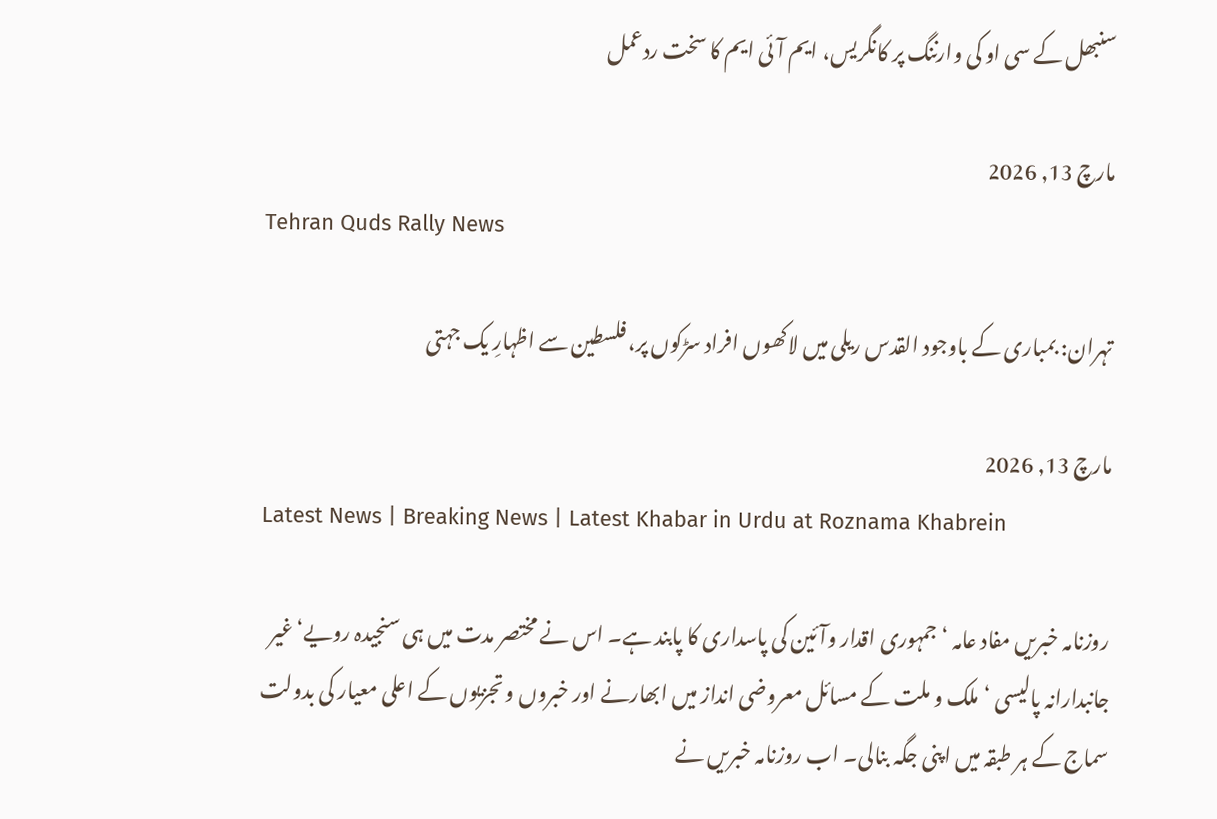سنبھل کے سی او کی وارننگ پر کانگریس، ایم آئی ایم کا سخت ردعمل

مارچ 13, 2026
Tehran Quds Rally News

تہران: بمباری کے باوجود القدس ریلی میں لاکھوں افراد سڑکوں پر، فلسطین سے اظہارِ یک جہتی

مارچ 13, 2026
Latest News | Breaking News | Latest Khabar in Urdu at Roznama Khabrein

روزنامہ خبریں مفاد عامہ ‘ جمہوری اقدار وآئین کی پاسداری کا پابند ہے۔ اس نے مختصر مدت میں ہی سنجیدہ رویے‘غیر جانبدارانہ پالیسی ‘ملک و ملت کے مسائل معروضی انداز میں ابھارنے اور خبروں و تجزیوں کے اعلی معیار کی بدولت سماج کے ہر طبقہ میں اپنی جگہ بنالی۔ اب روزنامہ خبریں نے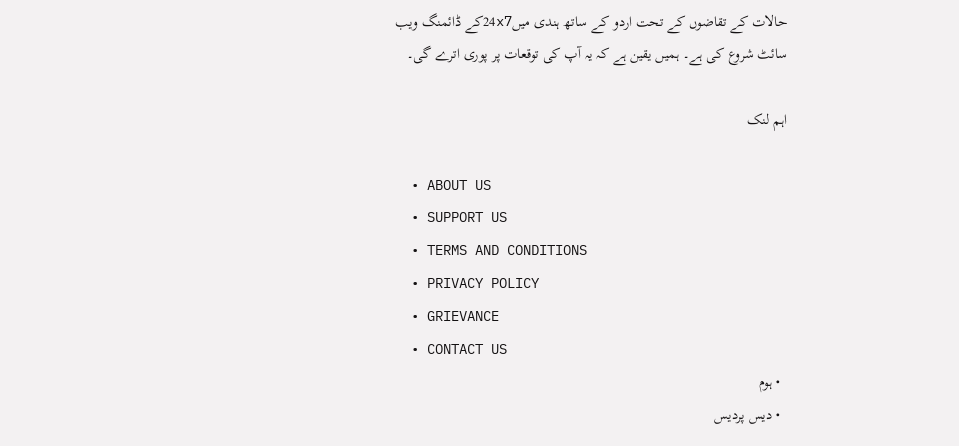حالات کے تقاضوں کے تحت اردو کے ساتھ ہندی میں24x7کے ڈائمنگ ویب سائٹ شروع کی ہے۔ ہمیں یقین ہے کہ یہ آپ کی توقعات پر پوری اترے گی۔

اہم لنک

  • ABOUT US
  • SUPPORT US
  • TERMS AND CONDITIONS
  • PRIVACY POLICY
  • GRIEVANCE
  • CONTACT US
  • ہوم
  • دیس پردیس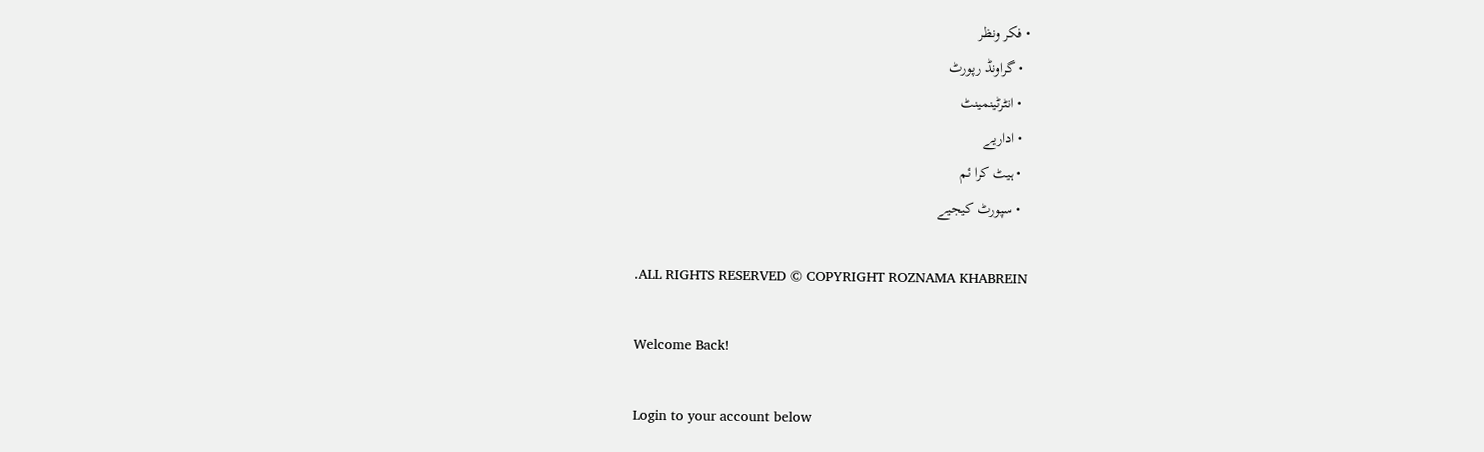• فکر ونظر
  • گراونڈ رپورٹ
  • انٹرٹینمینٹ
  • اداریے
  • ہیٹ کرا ئم
  • سپورٹ کیجیے

.ALL RIGHTS RESERVED © COPYRIGHT ROZNAMA KHABREIN

Welcome Back!

Login to your account below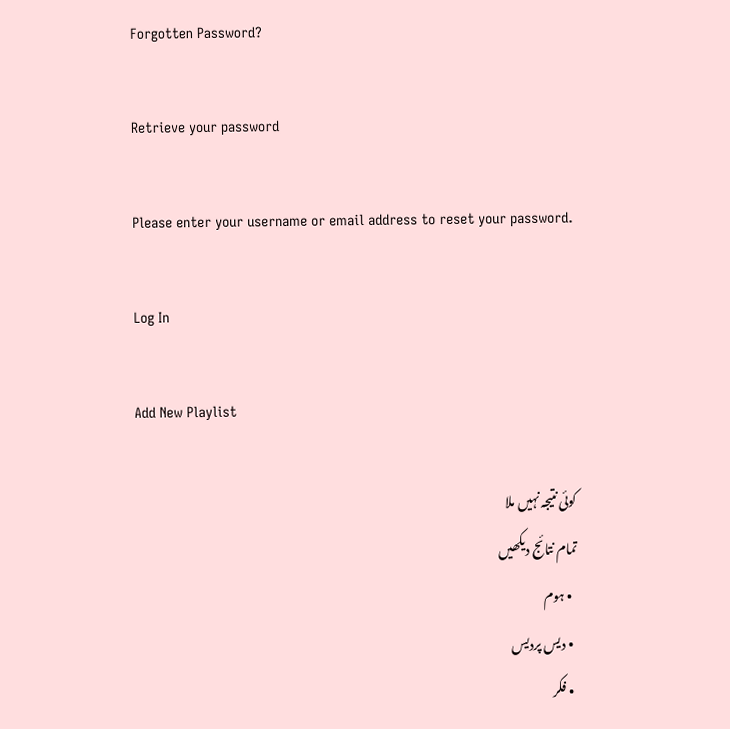Forgotten Password?

Retrieve your password

Please enter your username or email address to reset your password.

Log In

Add New Playlist

کوئی نتیجہ نہیں ملا
تمام نتائج دیکھیں
  • ہوم
  • دیس پردیس
  • فکر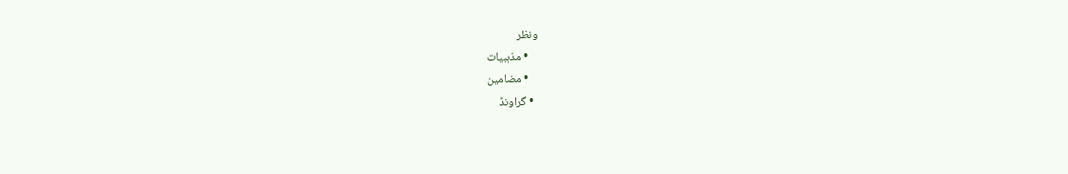ونظر
    • مذہبیات
    • مضامین
  • گراونڈ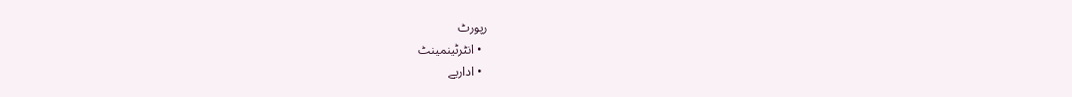رپورٹ
  • انٹرٹینمینٹ
  • اداریے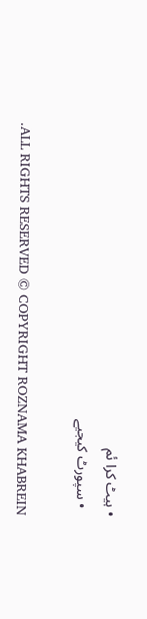• ہیٹ کرا ئم
  • سپورٹ کیجیے

.ALL RIGHTS RESERVED © COPYRIGHT ROZNAMA KHABREIN